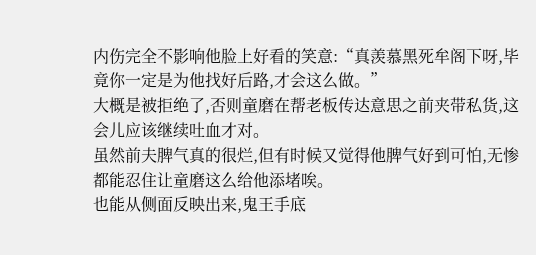内伤完全不影响他脸上好看的笑意:“真羡慕黑死牟阁下呀,毕竟你一定是为他找好后路,才会这么做。”
大概是被拒绝了,否则童磨在帮老板传达意思之前夹带私货,这会儿应该继续吐血才对。
虽然前夫脾气真的很烂,但有时候又觉得他脾气好到可怕,无惨都能忍住让童磨这么给他添堵唉。
也能从侧面反映出来,鬼王手底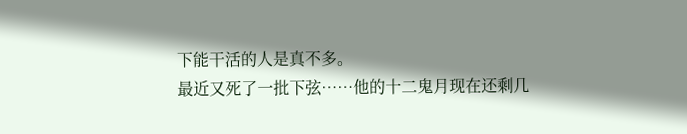下能干活的人是真不多。
最近又死了一批下弦……他的十二鬼月现在还剩几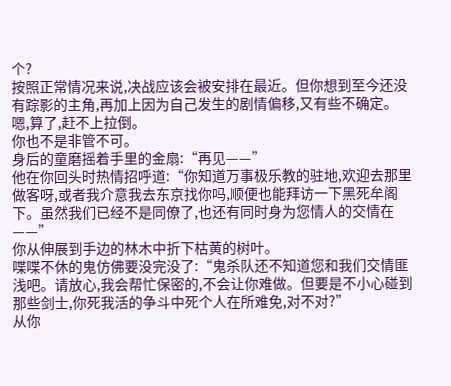个?
按照正常情况来说,决战应该会被安排在最近。但你想到至今还没有踪影的主角,再加上因为自己发生的剧情偏移,又有些不确定。
嗯,算了,赶不上拉倒。
你也不是非管不可。
身后的童磨摇着手里的金扇:“再见——”
他在你回头时热情招呼道:“你知道万事极乐教的驻地,欢迎去那里做客呀,或者我介意我去东京找你吗,顺便也能拜访一下黑死牟阁下。虽然我们已经不是同僚了,也还有同时身为您情人的交情在——”
你从伸展到手边的林木中折下枯黄的树叶。
喋喋不休的鬼仿佛要没完没了:“鬼杀队还不知道您和我们交情匪浅吧。请放心,我会帮忙保密的,不会让你难做。但要是不小心碰到那些剑士,你死我活的争斗中死个人在所难免,对不对?”
从你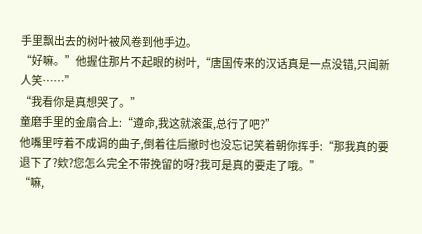手里飘出去的树叶被风卷到他手边。
“好嘛。”他握住那片不起眼的树叶,“唐国传来的汉话真是一点没错,只闻新人笑……”
“我看你是真想哭了。”
童磨手里的金扇合上:“遵命,我这就滚蛋,总行了吧?”
他嘴里哼着不成调的曲子,倒着往后撤时也没忘记笑着朝你挥手:“那我真的要退下了?欸?您怎么完全不带挽留的呀?我可是真的要走了哦。”
“嘛,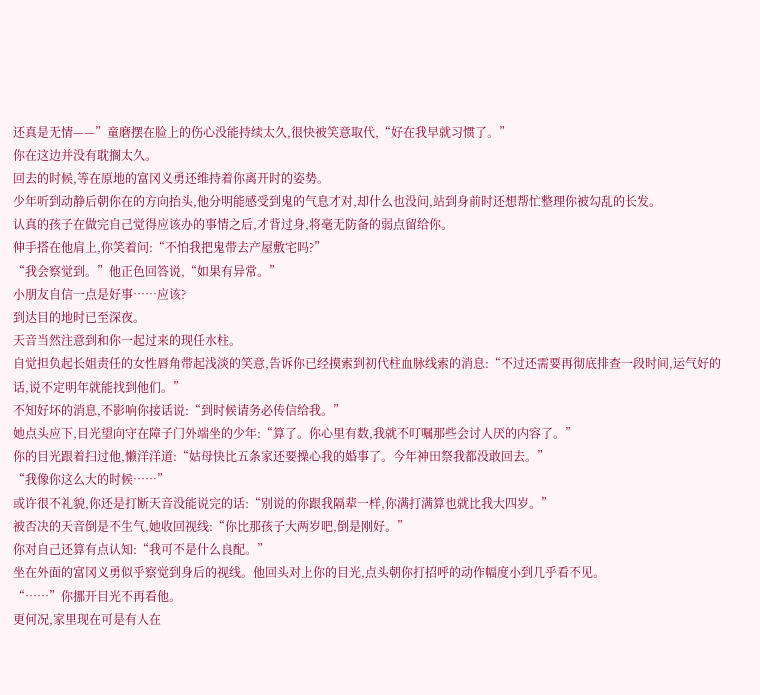还真是无情——”童磨摆在脸上的伤心没能持续太久,很快被笑意取代,“好在我早就习惯了。”
你在这边并没有耽搁太久。
回去的时候,等在原地的富冈义勇还维持着你离开时的姿势。
少年听到动静后朝你在的方向抬头,他分明能感受到鬼的气息才对,却什么也没问,站到身前时还想帮忙整理你被勾乱的长发。
认真的孩子在做完自己觉得应该办的事情之后,才背过身,将毫无防备的弱点留给你。
伸手搭在他肩上,你笑着问:“不怕我把鬼带去产屋敷宅吗?”
“我会察觉到。”他正色回答说,“如果有异常。”
小朋友自信一点是好事……应该?
到达目的地时已至深夜。
天音当然注意到和你一起过来的现任水柱。
自觉担负起长姐责任的女性唇角带起浅淡的笑意,告诉你已经摸索到初代柱血脉线索的消息:“不过还需要再彻底排查一段时间,运气好的话,说不定明年就能找到他们。”
不知好坏的消息,不影响你接话说:“到时候请务必传信给我。”
她点头应下,目光望向守在障子门外端坐的少年:“算了。你心里有数,我就不叮嘱那些会讨人厌的内容了。”
你的目光跟着扫过他,懒洋洋道:“姑母快比五条家还要操心我的婚事了。今年神田祭我都没敢回去。”
“我像你这么大的时候……”
或许很不礼貌,你还是打断天音没能说完的话:“别说的你跟我隔辈一样,你满打满算也就比我大四岁。”
被否决的天音倒是不生气,她收回视线:“你比那孩子大两岁吧,倒是刚好。”
你对自己还算有点认知:“我可不是什么良配。”
坐在外面的富冈义勇似乎察觉到身后的视线。他回头对上你的目光,点头朝你打招呼的动作幅度小到几乎看不见。
“……”你挪开目光不再看他。
更何况,家里现在可是有人在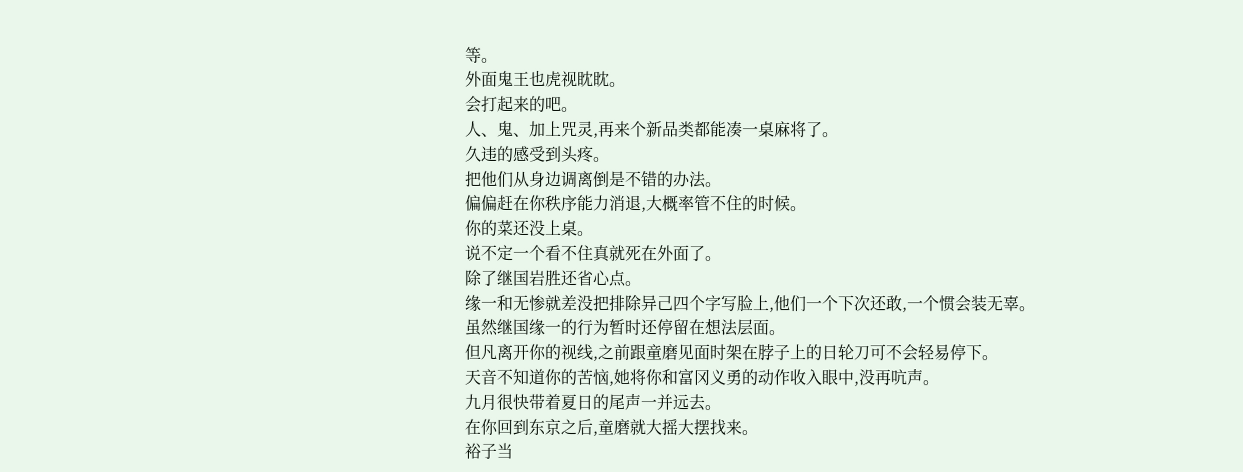等。
外面鬼王也虎视眈眈。
会打起来的吧。
人、鬼、加上咒灵,再来个新品类都能凑一桌麻将了。
久违的感受到头疼。
把他们从身边调离倒是不错的办法。
偏偏赶在你秩序能力消退,大概率管不住的时候。
你的菜还没上桌。
说不定一个看不住真就死在外面了。
除了继国岩胜还省心点。
缘一和无惨就差没把排除异己四个字写脸上,他们一个下次还敢,一个惯会装无辜。
虽然继国缘一的行为暂时还停留在想法层面。
但凡离开你的视线,之前跟童磨见面时架在脖子上的日轮刀可不会轻易停下。
天音不知道你的苦恼,她将你和富冈义勇的动作收入眼中,没再吭声。
九月很快带着夏日的尾声一并远去。
在你回到东京之后,童磨就大摇大摆找来。
裕子当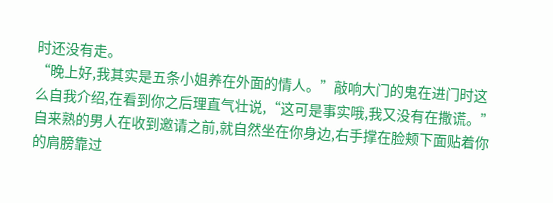时还没有走。
“晚上好,我其实是五条小姐养在外面的情人。”敲响大门的鬼在进门时这么自我介绍,在看到你之后理直气壮说,“这可是事实哦,我又没有在撒谎。”
自来熟的男人在收到邀请之前,就自然坐在你身边,右手撑在脸颊下面贴着你的肩膀靠过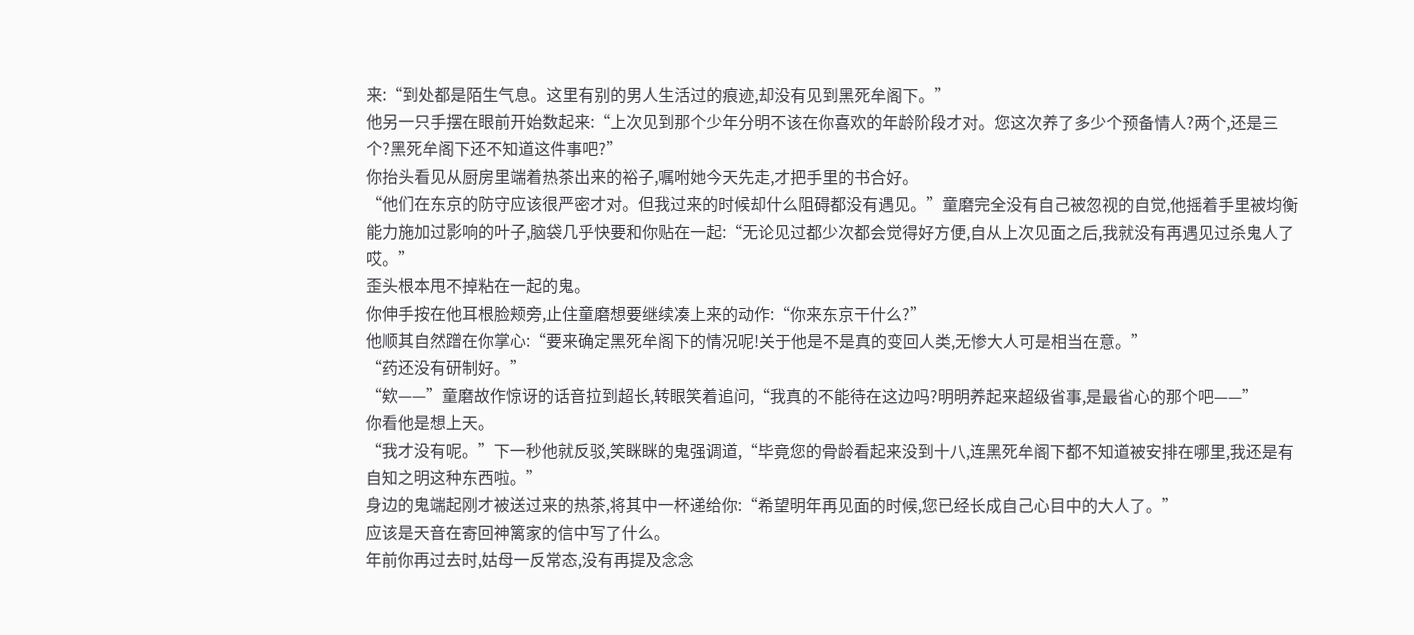来:“到处都是陌生气息。这里有别的男人生活过的痕迹,却没有见到黑死牟阁下。”
他另一只手摆在眼前开始数起来:“上次见到那个少年分明不该在你喜欢的年龄阶段才对。您这次养了多少个预备情人?两个,还是三个?黑死牟阁下还不知道这件事吧?”
你抬头看见从厨房里端着热茶出来的裕子,嘱咐她今天先走,才把手里的书合好。
“他们在东京的防守应该很严密才对。但我过来的时候却什么阻碍都没有遇见。”童磨完全没有自己被忽视的自觉,他摇着手里被均衡能力施加过影响的叶子,脑袋几乎快要和你贴在一起:“无论见过都少次都会觉得好方便,自从上次见面之后,我就没有再遇见过杀鬼人了哎。”
歪头根本甩不掉粘在一起的鬼。
你伸手按在他耳根脸颊旁,止住童磨想要继续凑上来的动作:“你来东京干什么?”
他顺其自然蹭在你掌心:“要来确定黑死牟阁下的情况呢!关于他是不是真的变回人类,无惨大人可是相当在意。”
“药还没有研制好。”
“欸——”童磨故作惊讶的话音拉到超长,转眼笑着追问,“我真的不能待在这边吗?明明养起来超级省事,是最省心的那个吧——”
你看他是想上天。
“我才没有呢。”下一秒他就反驳,笑眯眯的鬼强调道,“毕竟您的骨龄看起来没到十八,连黑死牟阁下都不知道被安排在哪里,我还是有自知之明这种东西啦。”
身边的鬼端起刚才被送过来的热茶,将其中一杯递给你:“希望明年再见面的时候,您已经长成自己心目中的大人了。”
应该是天音在寄回神篱家的信中写了什么。
年前你再过去时,姑母一反常态,没有再提及念念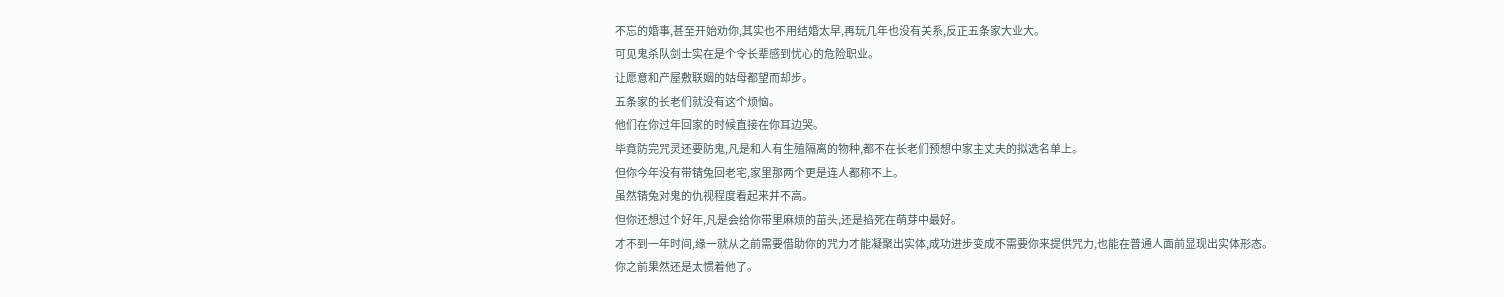不忘的婚事,甚至开始劝你,其实也不用结婚太早,再玩几年也没有关系,反正五条家大业大。
可见鬼杀队剑士实在是个令长辈感到忧心的危险职业。
让愿意和产屋敷联姻的姑母都望而却步。
五条家的长老们就没有这个烦恼。
他们在你过年回家的时候直接在你耳边哭。
毕竟防完咒灵还要防鬼,凡是和人有生殖隔离的物种,都不在长老们预想中家主丈夫的拟选名单上。
但你今年没有带锖兔回老宅,家里那两个更是连人都称不上。
虽然锖兔对鬼的仇视程度看起来并不高。
但你还想过个好年,凡是会给你带里麻烦的苗头,还是掐死在萌芽中最好。
才不到一年时间,缘一就从之前需要借助你的咒力才能凝聚出实体,成功进步变成不需要你来提供咒力,也能在普通人面前显现出实体形态。
你之前果然还是太惯着他了。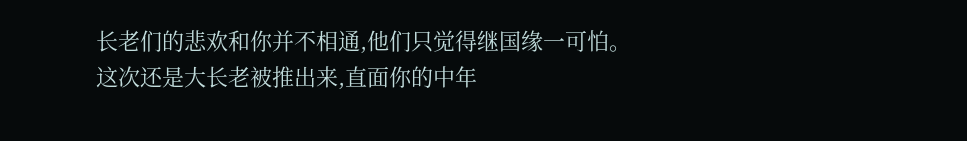长老们的悲欢和你并不相通,他们只觉得继国缘一可怕。
这次还是大长老被推出来,直面你的中年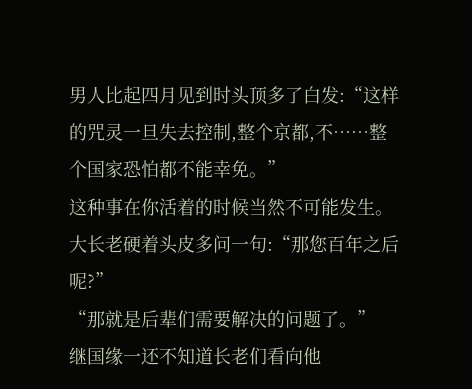男人比起四月见到时头顶多了白发:“这样的咒灵一旦失去控制,整个京都,不……整个国家恐怕都不能幸免。”
这种事在你活着的时候当然不可能发生。
大长老硬着头皮多问一句:“那您百年之后呢?”
“那就是后辈们需要解决的问题了。”
继国缘一还不知道长老们看向他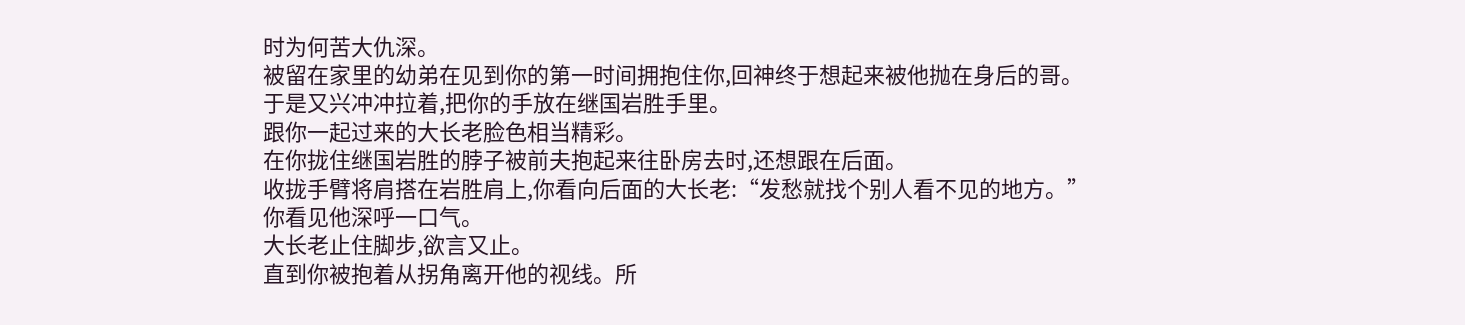时为何苦大仇深。
被留在家里的幼弟在见到你的第一时间拥抱住你,回神终于想起来被他抛在身后的哥。
于是又兴冲冲拉着,把你的手放在继国岩胜手里。
跟你一起过来的大长老脸色相当精彩。
在你拢住继国岩胜的脖子被前夫抱起来往卧房去时,还想跟在后面。
收拢手臂将肩搭在岩胜肩上,你看向后面的大长老:“发愁就找个别人看不见的地方。”
你看见他深呼一口气。
大长老止住脚步,欲言又止。
直到你被抱着从拐角离开他的视线。所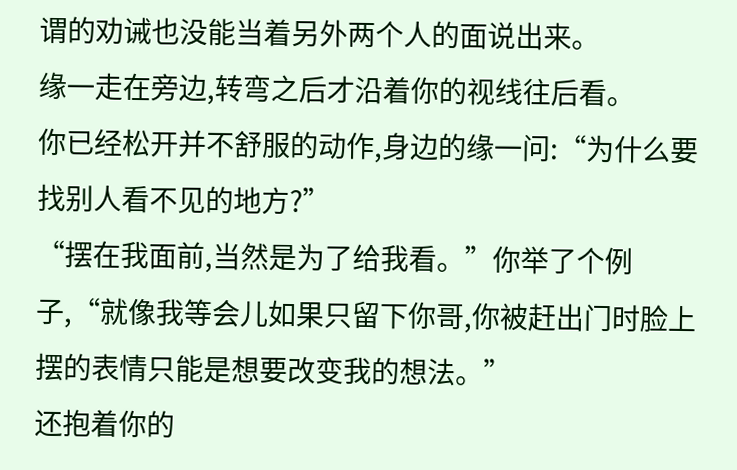谓的劝诫也没能当着另外两个人的面说出来。
缘一走在旁边,转弯之后才沿着你的视线往后看。
你已经松开并不舒服的动作,身边的缘一问:“为什么要找别人看不见的地方?”
“摆在我面前,当然是为了给我看。”你举了个例子,“就像我等会儿如果只留下你哥,你被赶出门时脸上摆的表情只能是想要改变我的想法。”
还抱着你的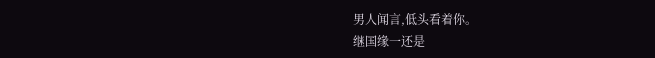男人闻言,低头看着你。
继国缘一还是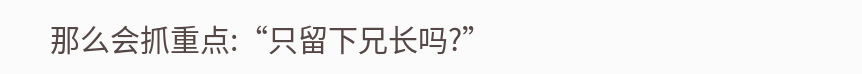那么会抓重点:“只留下兄长吗?”